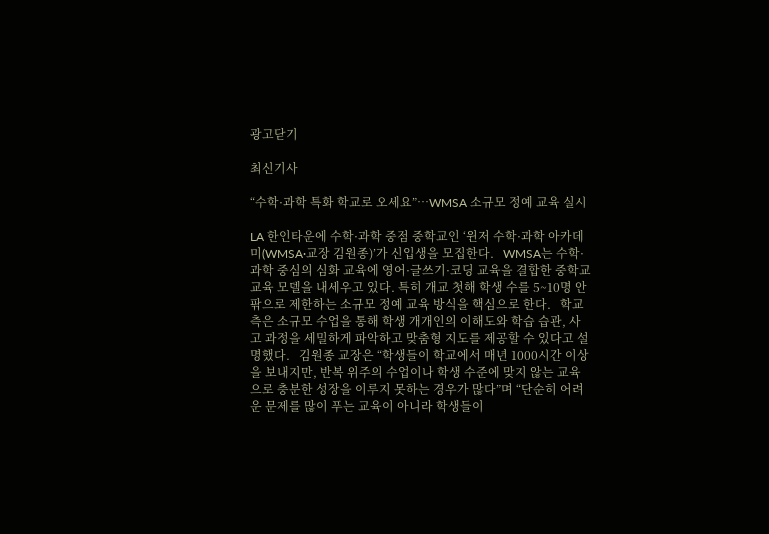광고닫기

최신기사

“수학·과학 특화 학교로 오세요”…WMSA 소규모 정예 교육 실시

LA 한인타운에 수학·과학 중점 중학교인 ‘윈저 수학·과학 아카데미(WMSA·교장 김원종)’가 신입생을 모집한다.   WMSA는 수학·과학 중심의 심화 교육에 영어·글쓰기·코딩 교육을 결합한 중학교 교육 모델을 내세우고 있다. 특히 개교 첫해 학생 수를 5~10명 안팎으로 제한하는 소규모 정예 교육 방식을 핵심으로 한다.   학교 측은 소규모 수업을 통해 학생 개개인의 이해도와 학습 습관, 사고 과정을 세밀하게 파악하고 맞춤형 지도를 제공할 수 있다고 설명했다.   김원종 교장은 “학생들이 학교에서 매년 1000시간 이상을 보내지만, 반복 위주의 수업이나 학생 수준에 맞지 않는 교육으로 충분한 성장을 이루지 못하는 경우가 많다”며 “단순히 어려운 문제를 많이 푸는 교육이 아니라 학생들이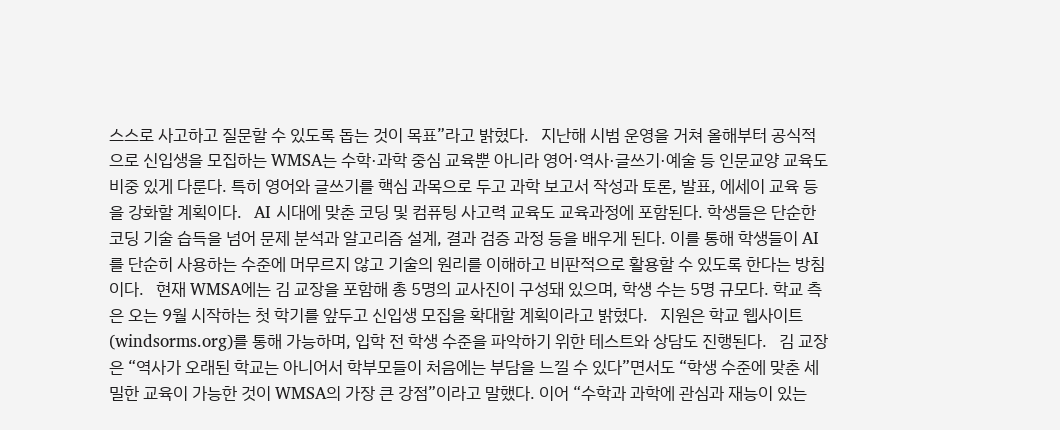스스로 사고하고 질문할 수 있도록 돕는 것이 목표”라고 밝혔다.   지난해 시범 운영을 거쳐 올해부터 공식적으로 신입생을 모집하는 WMSA는 수학·과학 중심 교육뿐 아니라 영어·역사·글쓰기·예술 등 인문교양 교육도 비중 있게 다룬다. 특히 영어와 글쓰기를 핵심 과목으로 두고 과학 보고서 작성과 토론, 발표, 에세이 교육 등을 강화할 계획이다.   AI 시대에 맞춘 코딩 및 컴퓨팅 사고력 교육도 교육과정에 포함된다. 학생들은 단순한 코딩 기술 습득을 넘어 문제 분석과 알고리즘 설계, 결과 검증 과정 등을 배우게 된다. 이를 통해 학생들이 AI를 단순히 사용하는 수준에 머무르지 않고 기술의 원리를 이해하고 비판적으로 활용할 수 있도록 한다는 방침이다.   현재 WMSA에는 김 교장을 포함해 총 5명의 교사진이 구성돼 있으며, 학생 수는 5명 규모다. 학교 측은 오는 9월 시작하는 첫 학기를 앞두고 신입생 모집을 확대할 계획이라고 밝혔다.   지원은 학교 웹사이트(windsorms.org)를 통해 가능하며, 입학 전 학생 수준을 파악하기 위한 테스트와 상담도 진행된다.   김 교장은 “역사가 오래된 학교는 아니어서 학부모들이 처음에는 부담을 느낄 수 있다”면서도 “학생 수준에 맞춘 세밀한 교육이 가능한 것이 WMSA의 가장 큰 강점”이라고 말했다. 이어 “수학과 과학에 관심과 재능이 있는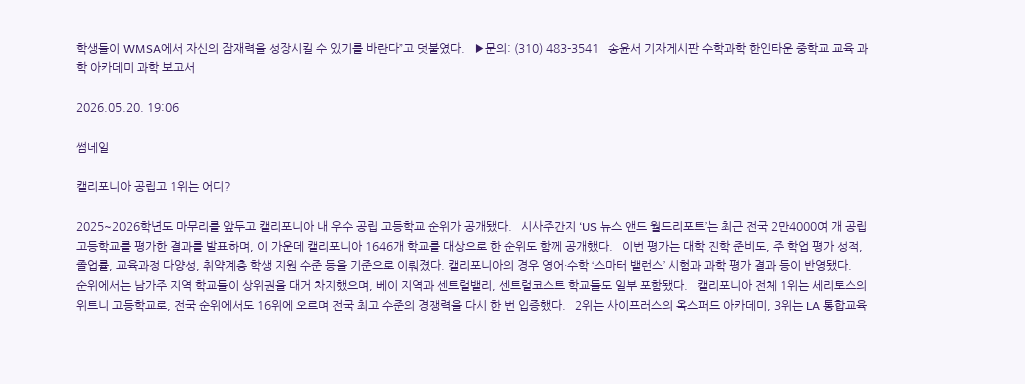학생들이 WMSA에서 자신의 잠재력을 성장시킬 수 있기를 바란다”고 덧붙였다.   ▶문의: (310) 483-3541   송윤서 기자게시판 수학과학 한인타운 중학교 교육 과학 아카데미 과학 보고서

2026.05.20. 19:06

썸네일

캘리포니아 공립고 1위는 어디?

2025~2026학년도 마무리를 앞두고 캘리포니아 내 우수 공립 고등학교 순위가 공개됐다.   시사주간지 ‘US 뉴스 앤드 월드리포트’는 최근 전국 2만4000여 개 공립 고등학교를 평가한 결과를 발표하며, 이 가운데 캘리포니아 1646개 학교를 대상으로 한 순위도 함께 공개했다.   이번 평가는 대학 진학 준비도, 주 학업 평가 성적, 졸업률, 교육과정 다양성, 취약계층 학생 지원 수준 등을 기준으로 이뤄졌다. 캘리포니아의 경우 영어·수학 ‘스마터 밸런스’ 시험과 과학 평가 결과 등이 반영됐다.   순위에서는 남가주 지역 학교들이 상위권을 대거 차지했으며, 베이 지역과 센트럴밸리, 센트럴코스트 학교들도 일부 포함됐다.   캘리포니아 전체 1위는 세리토스의 위트니 고등학교로, 전국 순위에서도 16위에 오르며 전국 최고 수준의 경쟁력을 다시 한 번 입증했다.   2위는 사이프러스의 옥스퍼드 아카데미, 3위는 LA 통합교육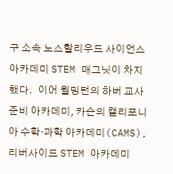구 소속 노스할리우드 사이언스 아카데미 STEM 매그닛이 차지했다.   이어 윌밍턴의 하버 교사 준비 아카데미, 카슨의 캘리포니아 수학·과학 아카데미(CAMS), 리버사이드 STEM 아카데미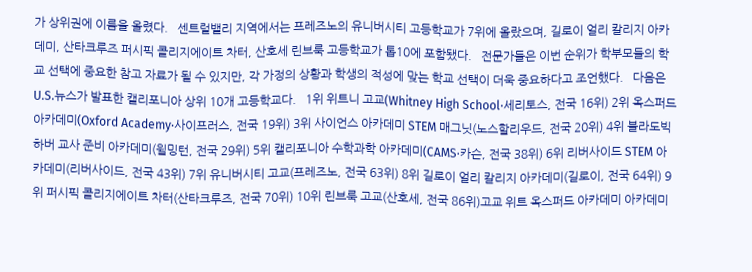가 상위권에 이름을 올렸다.   센트럴밸리 지역에서는 프레즈노의 유니버시티 고등학교가 7위에 올랐으며, 길로이 얼리 칼리지 아카데미, 산타크루즈 퍼시픽 콜리지에이트 차터, 산호세 린브룩 고등학교가 톱10에 포함됐다.   전문가들은 이번 순위가 학부모들의 학교 선택에 중요한 참고 자료가 될 수 있지만, 각 가정의 상황과 학생의 적성에 맞는 학교 선택이 더욱 중요하다고 조언했다.   다음은 U.S.뉴스가 발표한 캘리포니아 상위 10개 고등학교다.   1위 위트니 고교(Whitney High School·세리토스, 전국 16위) 2위 옥스퍼드 아카데미(Oxford Academy·사이프러스, 전국 19위) 3위 사이언스 아카데미 STEM 매그닛(노스할리우드, 전국 20위) 4위 블라도빅 하버 교사 준비 아카데미(윌밍턴, 전국 29위) 5위 캘리포니아 수학과학 아카데미(CAMS·카슨, 전국 38위) 6위 리버사이드 STEM 아카데미(리버사이드, 전국 43위) 7위 유니버시티 고교(프레즈노, 전국 63위) 8위 길로이 얼리 칼리지 아카데미(길로이, 전국 64위) 9위 퍼시픽 콜리지에이트 차터(산타크루즈, 전국 70위) 10위 린브룩 고교(산호세, 전국 86위)고교 위트 옥스퍼드 아카데미 아카데미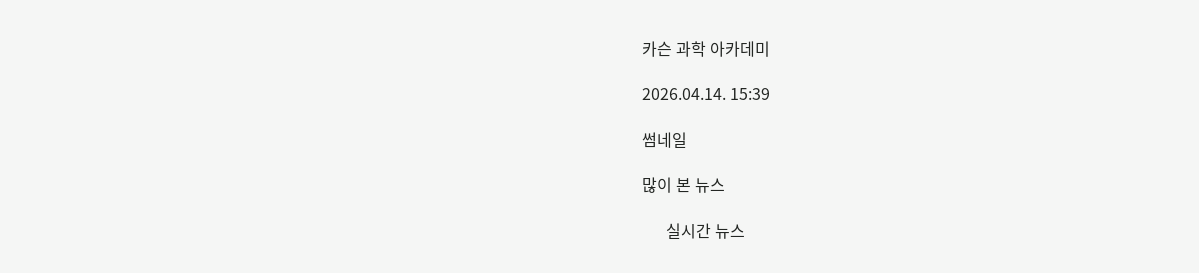카슨 과학 아카데미

2026.04.14. 15:39

썸네일

많이 본 뉴스

      실시간 뉴스